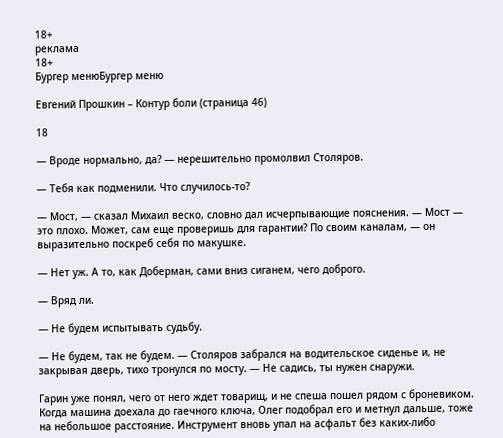18+
реклама
18+
Бургер менюБургер меню

Евгений Прошкин – Контур боли (страница 46)

18

— Вроде нормально, да? — нерешительно промолвил Столяров.

— Тебя как подменили. Что случилось-то?

— Мост, — сказал Михаил веско, словно дал исчерпывающие пояснения. — Мост — это плохо. Может, сам еще проверишь для гарантии? По своим каналам, — он выразительно поскреб себя по макушке.

— Нет уж. А то, как Доберман, сами вниз сиганем, чего доброго.

— Вряд ли.

— Не будем испытывать судьбу.

— Не будем, так не будем. — Столяров забрался на водительское сиденье и, не закрывая дверь, тихо тронулся по мосту. — Не садись, ты нужен снаружи.

Гарин уже понял, чего от него ждет товарищ, и не спеша пошел рядом с броневиком. Когда машина доехала до гаечного ключа, Олег подобрал его и метнул дальше, тоже на небольшое расстояние. Инструмент вновь упал на асфальт без каких-либо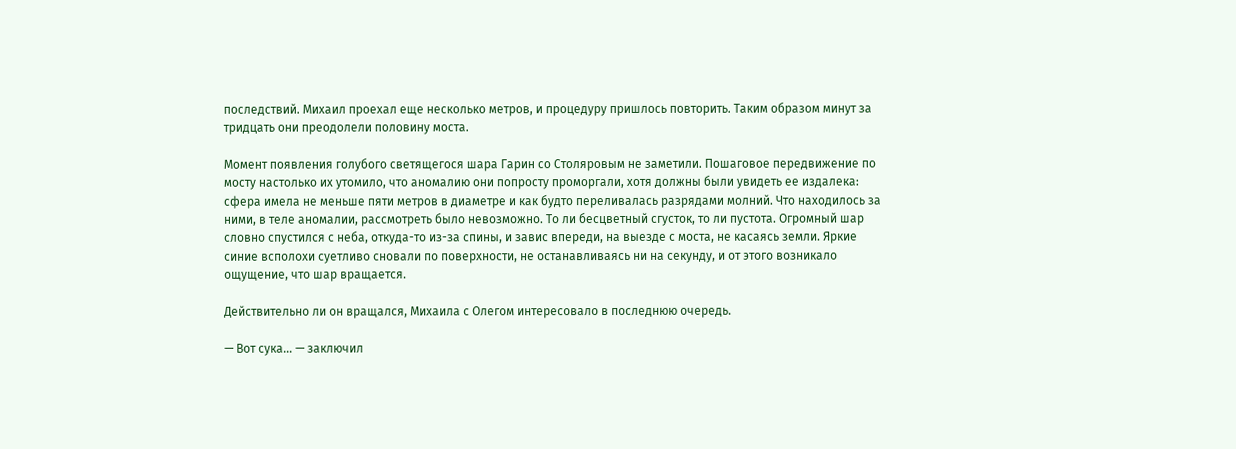последствий. Михаил проехал еще несколько метров, и процедуру пришлось повторить. Таким образом минут за тридцать они преодолели половину моста.

Момент появления голубого светящегося шара Гарин со Столяровым не заметили. Пошаговое передвижение по мосту настолько их утомило, что аномалию они попросту проморгали, хотя должны были увидеть ее издалека: сфера имела не меньше пяти метров в диаметре и как будто переливалась разрядами молний. Что находилось за ними, в теле аномалии, рассмотреть было невозможно. То ли бесцветный сгусток, то ли пустота. Огромный шар словно спустился с неба, откуда-то из-за спины, и завис впереди, на выезде с моста, не касаясь земли. Яркие синие всполохи суетливо сновали по поверхности, не останавливаясь ни на секунду, и от этого возникало ощущение, что шар вращается.

Действительно ли он вращался, Михаила с Олегом интересовало в последнюю очередь.

— Вот сука… — заключил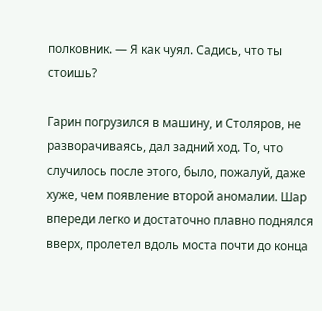полковник. — Я как чуял. Садись, что ты стоишь?

Гарин погрузился в машину, и Столяров, не разворачиваясь, дал задний ход. То, что случилось после этого, было, пожалуй, даже хуже, чем появление второй аномалии. Шар впереди легко и достаточно плавно поднялся вверх, пролетел вдоль моста почти до конца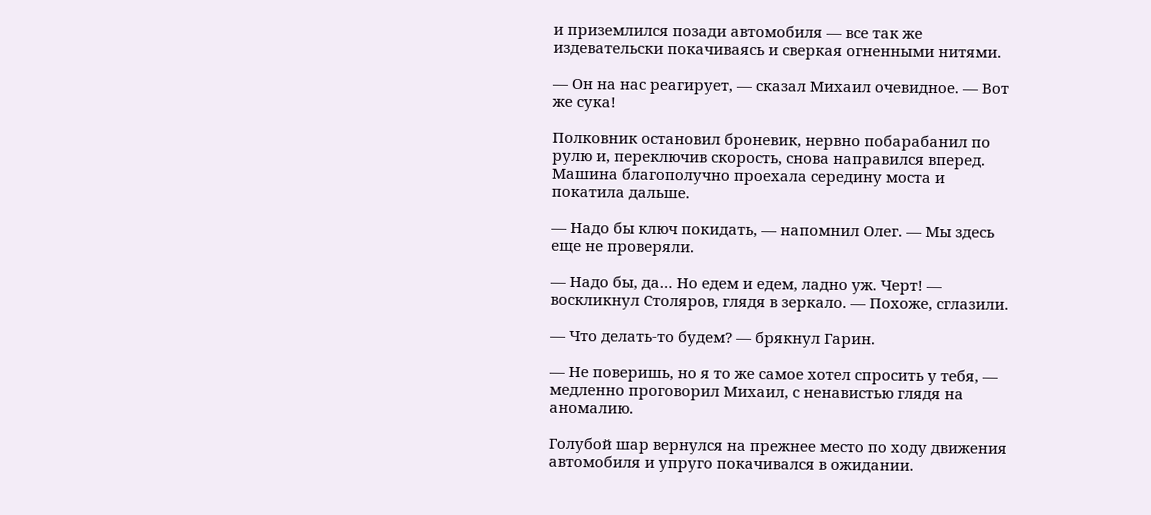и приземлился позади автомобиля — все так же издевательски покачиваясь и сверкая огненными нитями.

— Он на нас реагирует, — сказал Михаил очевидное. — Вот же сука!

Полковник остановил броневик, нервно побарабанил по рулю и, переключив скорость, снова направился вперед. Машина благополучно проехала середину моста и покатила дальше.

— Надо бы ключ покидать, — напомнил Олег. — Мы здесь еще не проверяли.

— Надо бы, да… Но едем и едем, ладно уж. Черт! — воскликнул Столяров, глядя в зеркало. — Похоже, сглазили.

— Что делать-то будем? — брякнул Гарин.

— Не поверишь, но я то же самое хотел спросить у тебя, — медленно проговорил Михаил, с ненавистью глядя на аномалию.

Голубой шар вернулся на прежнее место по ходу движения автомобиля и упруго покачивался в ожидании.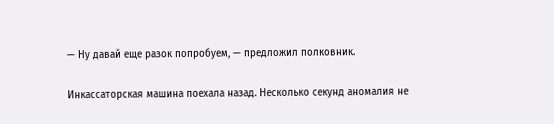— Ну давай еще разок попробуем, — предложил полковник.

Инкассаторская машина поехала назад. Несколько секунд аномалия не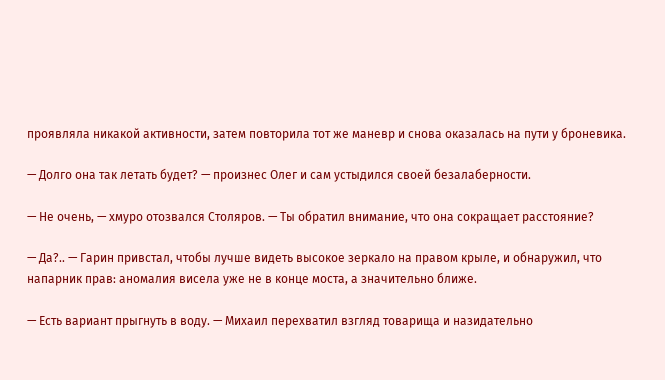проявляла никакой активности, затем повторила тот же маневр и снова оказалась на пути у броневика.

— Долго она так летать будет? — произнес Олег и сам устыдился своей безалаберности.

— Не очень, — хмуро отозвался Столяров. — Ты обратил внимание, что она сокращает расстояние?

— Да?.. — Гарин привстал, чтобы лучше видеть высокое зеркало на правом крыле, и обнаружил, что напарник прав: аномалия висела уже не в конце моста, а значительно ближе.

— Есть вариант прыгнуть в воду. — Михаил перехватил взгляд товарища и назидательно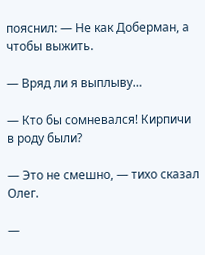пояснил: — Не как Доберман, а чтобы выжить.

— Вряд ли я выплыву…

— Кто бы сомневался! Кирпичи в роду были?

— Это не смешно, — тихо сказал Олег.

—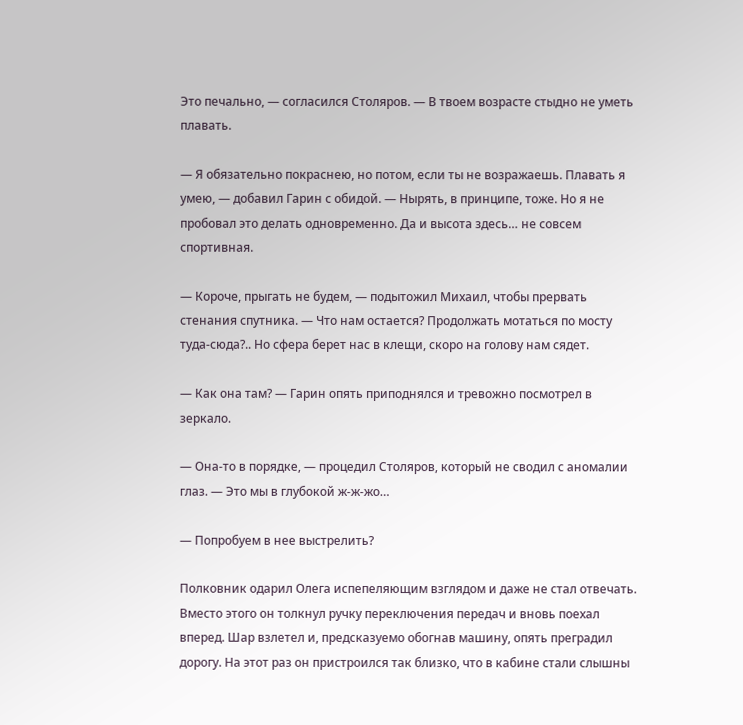Это печально, — согласился Столяров. — В твоем возрасте стыдно не уметь плавать.

— Я обязательно покраснею, но потом, если ты не возражаешь. Плавать я умею, — добавил Гарин с обидой. — Нырять, в принципе, тоже. Но я не пробовал это делать одновременно. Да и высота здесь… не совсем спортивная.

— Короче, прыгать не будем, — подытожил Михаил, чтобы прервать стенания спутника. — Что нам остается? Продолжать мотаться по мосту туда-сюда?.. Но сфера берет нас в клещи, скоро на голову нам сядет.

— Как она там? — Гарин опять приподнялся и тревожно посмотрел в зеркало.

— Она-то в порядке, — процедил Столяров, который не сводил с аномалии глаз. — Это мы в глубокой ж-ж-жо…

— Попробуем в нее выстрелить?

Полковник одарил Олега испепеляющим взглядом и даже не стал отвечать. Вместо этого он толкнул ручку переключения передач и вновь поехал вперед. Шар взлетел и, предсказуемо обогнав машину, опять преградил дорогу. На этот раз он пристроился так близко, что в кабине стали слышны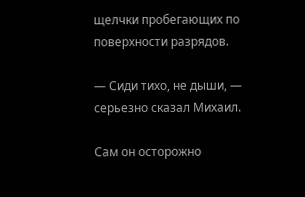щелчки пробегающих по поверхности разрядов.

— Сиди тихо, не дыши, — серьезно сказал Михаил.

Сам он осторожно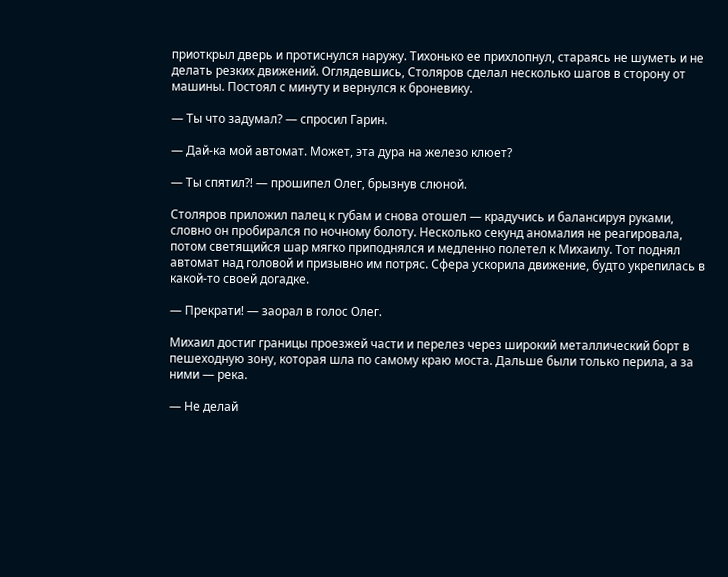приоткрыл дверь и протиснулся наружу. Тихонько ее прихлопнул, стараясь не шуметь и не делать резких движений. Оглядевшись, Столяров сделал несколько шагов в сторону от машины. Постоял с минуту и вернулся к броневику.

— Ты что задумал? — спросил Гарин.

— Дай-ка мой автомат. Может, эта дура на железо клюет?

— Ты спятил?! — прошипел Олег, брызнув слюной.

Столяров приложил палец к губам и снова отошел — крадучись и балансируя руками, словно он пробирался по ночному болоту. Несколько секунд аномалия не реагировала, потом светящийся шар мягко приподнялся и медленно полетел к Михаилу. Тот поднял автомат над головой и призывно им потряс. Сфера ускорила движение, будто укрепилась в какой-то своей догадке.

— Прекрати! — заорал в голос Олег.

Михаил достиг границы проезжей части и перелез через широкий металлический борт в пешеходную зону, которая шла по самому краю моста. Дальше были только перила, а за ними — река.

— Не делай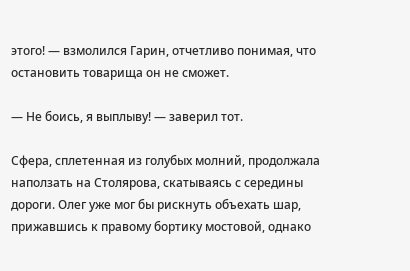этого! — взмолился Гарин, отчетливо понимая, что остановить товарища он не сможет.

— Не боись, я выплыву! — заверил тот.

Сфера, сплетенная из голубых молний, продолжала наползать на Столярова, скатываясь с середины дороги. Олег уже мог бы рискнуть объехать шар, прижавшись к правому бортику мостовой, однако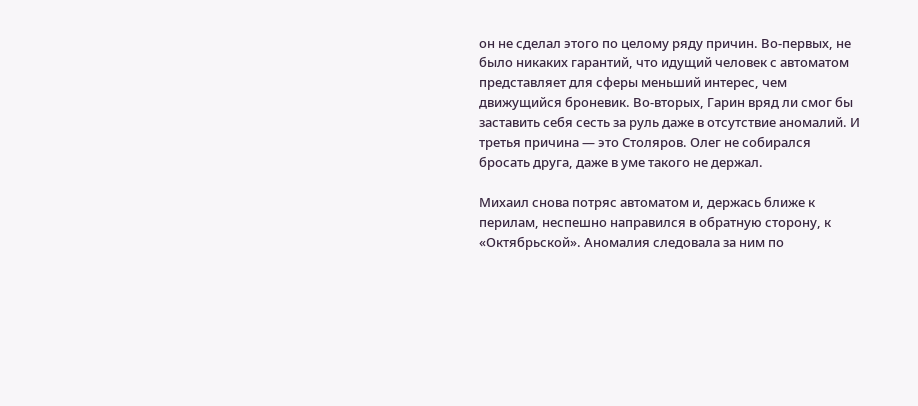он не сделал этого по целому ряду причин. Во-первых, не было никаких гарантий, что идущий человек с автоматом представляет для сферы меньший интерес, чем движущийся броневик. Во-вторых, Гарин вряд ли смог бы заставить себя сесть за руль даже в отсутствие аномалий. И третья причина — это Столяров. Олег не собирался бросать друга, даже в уме такого не держал.

Михаил снова потряс автоматом и, держась ближе к перилам, неспешно направился в обратную сторону, к «Октябрьской». Аномалия следовала за ним по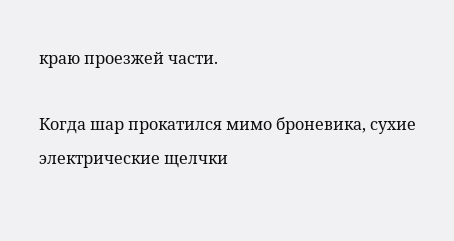краю проезжей части.

Когда шар прокатился мимо броневика, сухие электрические щелчки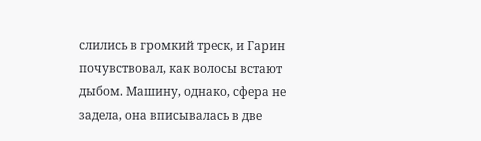слились в громкий треск, и Гарин почувствовал, как волосы встают дыбом. Машину, однако, сфера не задела, она вписывалась в две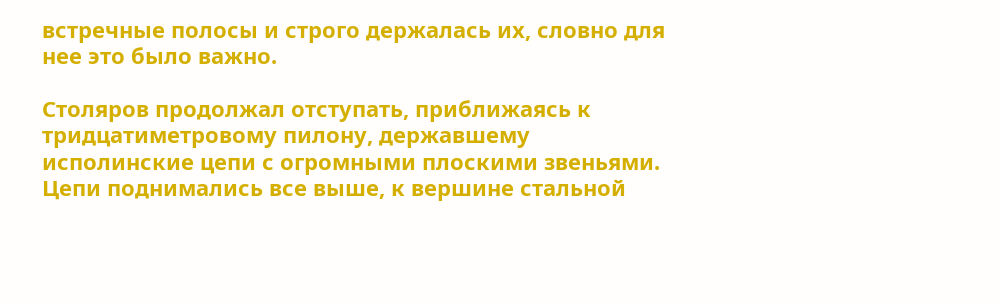встречные полосы и строго держалась их, словно для нее это было важно.

Столяров продолжал отступать, приближаясь к тридцатиметровому пилону, державшему исполинские цепи с огромными плоскими звеньями. Цепи поднимались все выше, к вершине стальной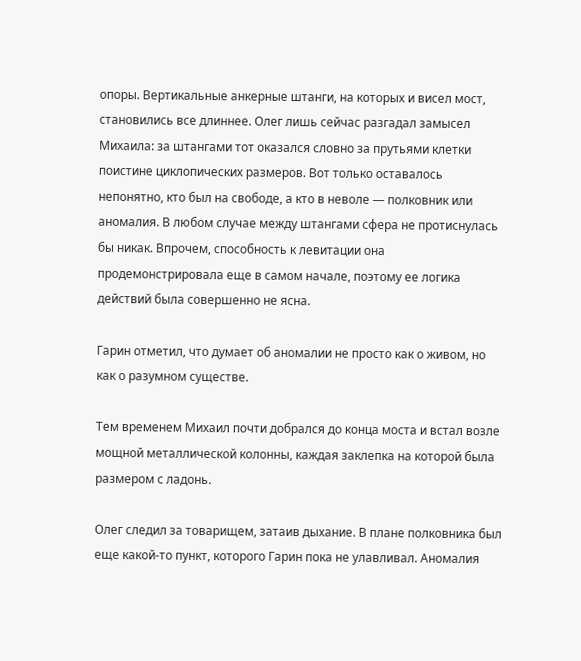опоры. Вертикальные анкерные штанги, на которых и висел мост, становились все длиннее. Олег лишь сейчас разгадал замысел Михаила: за штангами тот оказался словно за прутьями клетки поистине циклопических размеров. Вот только оставалось непонятно, кто был на свободе, а кто в неволе — полковник или аномалия. В любом случае между штангами сфера не протиснулась бы никак. Впрочем, способность к левитации она продемонстрировала еще в самом начале, поэтому ее логика действий была совершенно не ясна.

Гарин отметил, что думает об аномалии не просто как о живом, но как о разумном существе.

Тем временем Михаил почти добрался до конца моста и встал возле мощной металлической колонны, каждая заклепка на которой была размером с ладонь.

Олег следил за товарищем, затаив дыхание. В плане полковника был еще какой-то пункт, которого Гарин пока не улавливал. Аномалия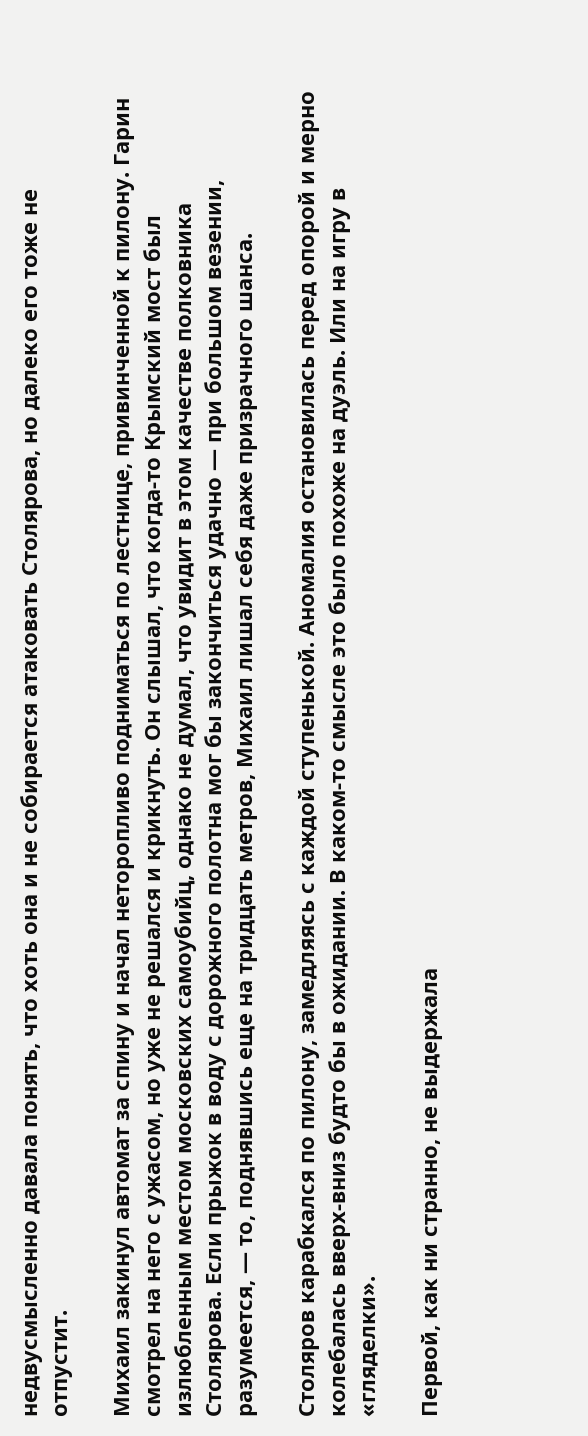недвусмысленно давала понять, что хоть она и не собирается атаковать Столярова, но далеко его тоже не отпустит.

Михаил закинул автомат за спину и начал неторопливо подниматься по лестнице, привинченной к пилону. Гарин смотрел на него с ужасом, но уже не решался и крикнуть. Он слышал, что когда-то Крымский мост был излюбленным местом московских самоубийц, однако не думал, что увидит в этом качестве полковника Столярова. Если прыжок в воду с дорожного полотна мог бы закончиться удачно — при большом везении, разумеется, — то, поднявшись еще на тридцать метров, Михаил лишал себя даже призрачного шанса.

Столяров карабкался по пилону, замедляясь с каждой ступенькой. Аномалия остановилась перед опорой и мерно колебалась вверх-вниз будто бы в ожидании. В каком-то смысле это было похоже на дуэль. Или на игру в «гляделки».

Первой, как ни странно, не выдержала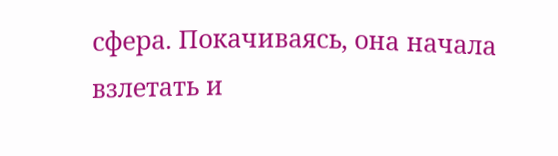сфера. Покачиваясь, она начала взлетать и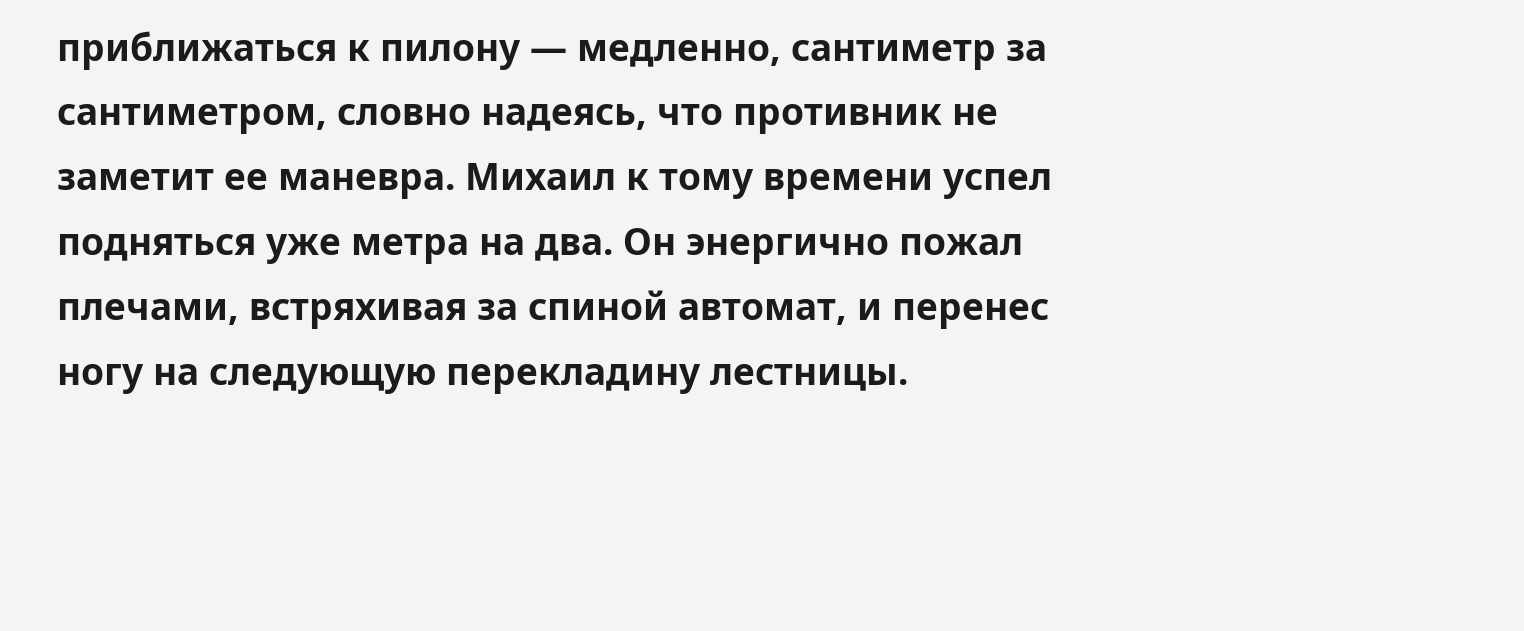приближаться к пилону — медленно, сантиметр за сантиметром, словно надеясь, что противник не заметит ее маневра. Михаил к тому времени успел подняться уже метра на два. Он энергично пожал плечами, встряхивая за спиной автомат, и перенес ногу на следующую перекладину лестницы.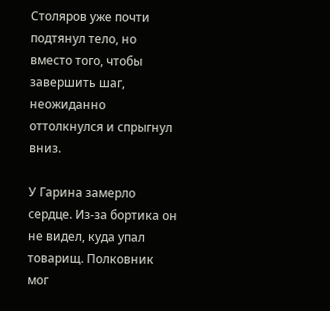Столяров уже почти подтянул тело, но вместо того, чтобы завершить шаг, неожиданно оттолкнулся и спрыгнул вниз.

У Гарина замерло сердце. Из-за бортика он не видел, куда упал товарищ. Полковник мог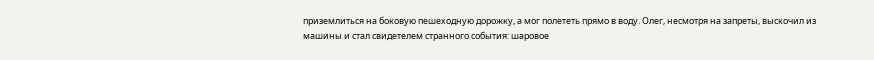приземлиться на боковую пешеходную дорожку, а мог полететь прямо в воду. Олег, несмотря на запреты, выскочил из машины и стал свидетелем странного события: шаровое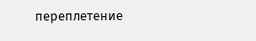переплетение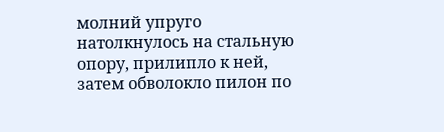молний упруго натолкнулось на стальную опору, прилипло к ней, затем обволокло пилон по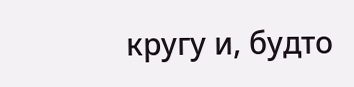кругу и, будто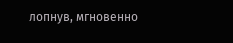лопнув, мгновенно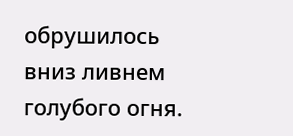обрушилось вниз ливнем голубого огня.